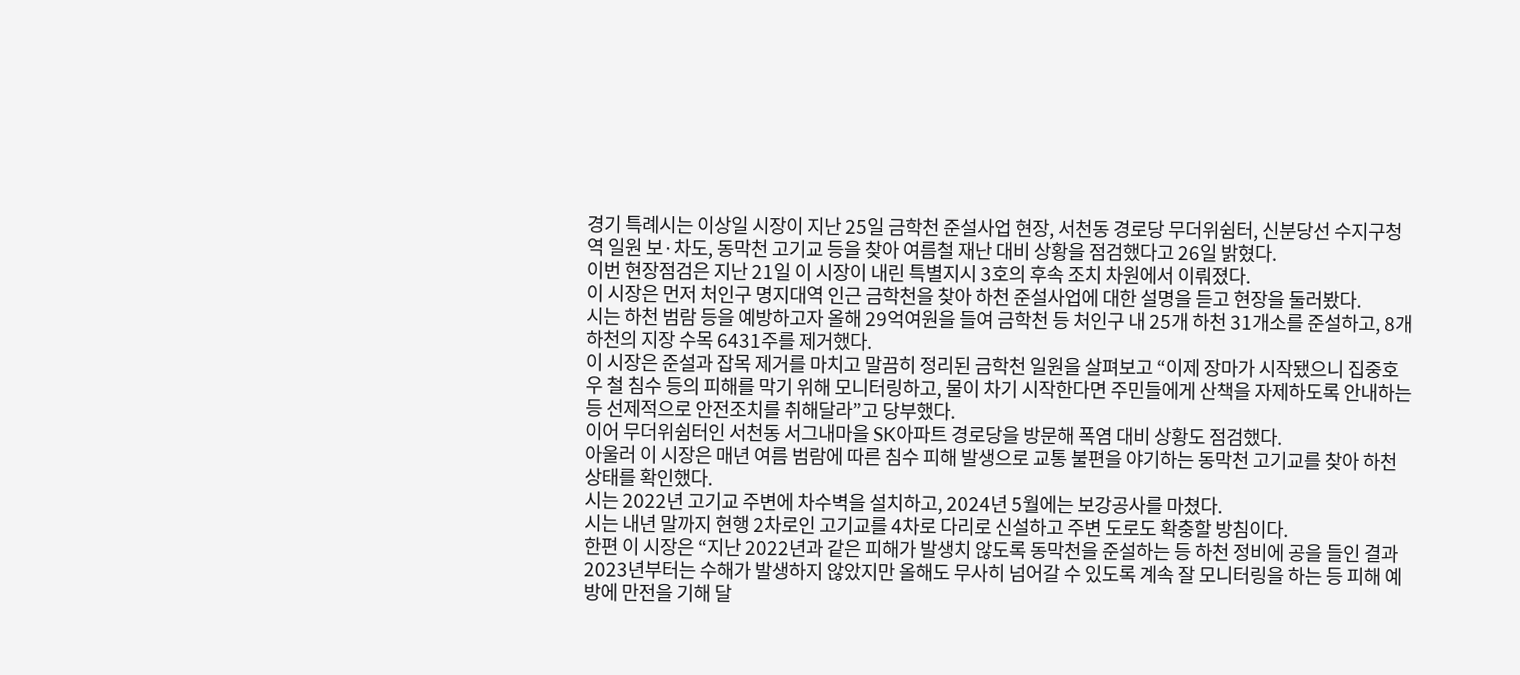경기 특례시는 이상일 시장이 지난 25일 금학천 준설사업 현장, 서천동 경로당 무더위쉼터, 신분당선 수지구청역 일원 보·차도, 동막천 고기교 등을 찾아 여름철 재난 대비 상황을 점검했다고 26일 밝혔다.
이번 현장점검은 지난 21일 이 시장이 내린 특별지시 3호의 후속 조치 차원에서 이뤄졌다.
이 시장은 먼저 처인구 명지대역 인근 금학천을 찾아 하천 준설사업에 대한 설명을 듣고 현장을 둘러봤다.
시는 하천 범람 등을 예방하고자 올해 29억여원을 들여 금학천 등 처인구 내 25개 하천 31개소를 준설하고, 8개 하천의 지장 수목 6431주를 제거했다.
이 시장은 준설과 잡목 제거를 마치고 말끔히 정리된 금학천 일원을 살펴보고 “이제 장마가 시작됐으니 집중호우 철 침수 등의 피해를 막기 위해 모니터링하고, 물이 차기 시작한다면 주민들에게 산책을 자제하도록 안내하는 등 선제적으로 안전조치를 취해달라”고 당부했다.
이어 무더위쉼터인 서천동 서그내마을 SK아파트 경로당을 방문해 폭염 대비 상황도 점검했다.
아울러 이 시장은 매년 여름 범람에 따른 침수 피해 발생으로 교통 불편을 야기하는 동막천 고기교를 찾아 하천 상태를 확인했다.
시는 2022년 고기교 주변에 차수벽을 설치하고, 2024년 5월에는 보강공사를 마쳤다.
시는 내년 말까지 현행 2차로인 고기교를 4차로 다리로 신설하고 주변 도로도 확충할 방침이다.
한편 이 시장은 “지난 2022년과 같은 피해가 발생치 않도록 동막천을 준설하는 등 하천 정비에 공을 들인 결과 2023년부터는 수해가 발생하지 않았지만 올해도 무사히 넘어갈 수 있도록 계속 잘 모니터링을 하는 등 피해 예방에 만전을 기해 달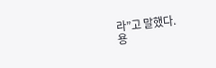라”고 말했다.
용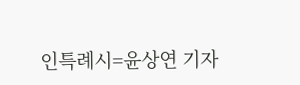인특례시=윤상연 기자